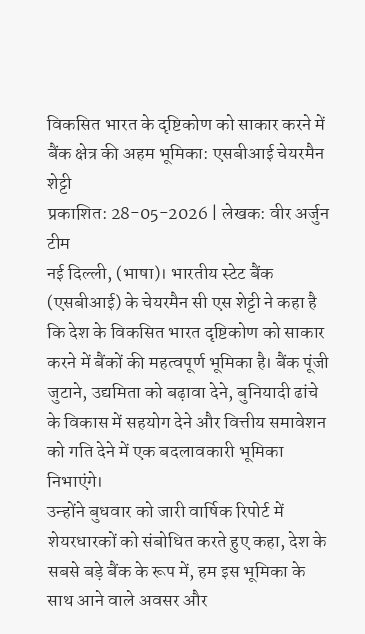विकसित भारत के दृष्टिकोण को साकार करने में बैंक क्षेत्र की अहम भूमिका: एसबीआई चेयरमैन शेट्टी
प्रकाशित: 28-05-2026 | लेखक: वीर अर्जुन टीम
नई दिल्ली, (भाषा)। भारतीय स्टेट बैंक (एसबीआई) के चेयरमैन सी एस शेट्टी ने कहा है कि देश के विकसित भारत दृष्टिकोण को साकार करने में बैंकों की महत्वपूर्ण भूमिका है। बैंक पूंजी जुटाने, उद्यमिता को बढ़ावा देने, बुनियादी ढांचे के विकास में सहयोग देने और वित्तीय समावेशन को गति देने में एक बदलावकारी भूमिका निभाएंगे।
उन्होंने बुधवार को जारी वार्षिक रिपोर्ट में शेयरधारकों को संबोधित करते हुए कहा, देश के सबसे बड़े बैंक के रूप में, हम इस भूमिका के साथ आने वाले अवसर और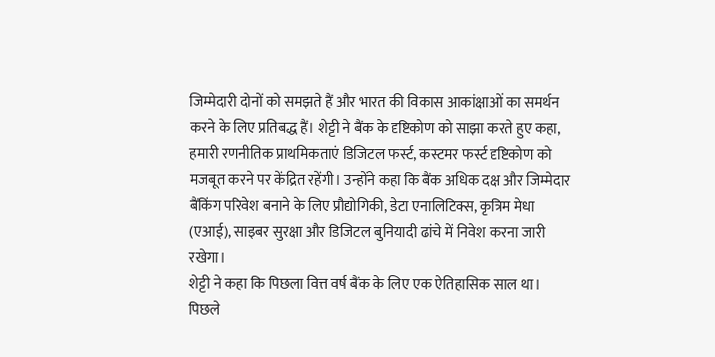जिम्मेदारी दोनों को समझते हैं और भारत की विकास आकांक्षाओं का समर्थन करने के लिए प्रतिबद्ध हैं। शेट्टी ने बैंक के दृष्टिकोण को साझा करते हुए कहा, हमारी रणनीतिक प्राथमिकताएं डिजिटल फर्स्ट, कस्टमर फर्स्ट दृष्टिकोण को मजबूत करने पर केंद्रित रहेंगी। उन्होंने कहा कि बैंक अधिक दक्ष और जिम्मेदार बैंकिंग परिवेश बनाने के लिए प्रौद्योगिकी, डेटा एनालिटिक्स, कृत्रिम मेधा (एआई), साइबर सुरक्षा और डिजिटल बुनियादी ढांचे में निवेश करना जारी रखेगा।
शेट्टी ने कहा कि पिछला वित्त वर्ष बैंक के लिए एक ऐतिहासिक साल था। पिछले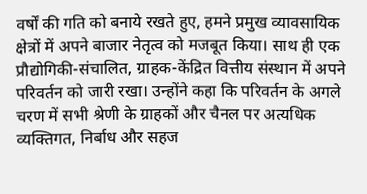वर्षों की गति को बनाये रखते हुए, हमने प्रमुख व्यावसायिक क्षेत्रों में अपने बाजार नेतृत्व को मजबूत किया। साथ ही एक प्रौद्योगिकी-संचालित, ग्राहक-केंद्रित वित्तीय संस्थान में अपने परिवर्तन को जारी रखा। उन्होंने कहा कि परिवर्तन के अगले चरण में सभी श्रेणी के ग्राहकों और चैनल पर अत्यधिक व्यक्तिगत, निर्बाध और सहज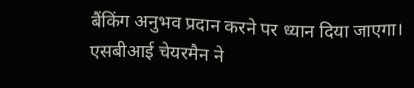बैंकिंग अनुभव प्रदान करने पर ध्यान दिया जाएगा।
एसबीआई चेयरमैन ने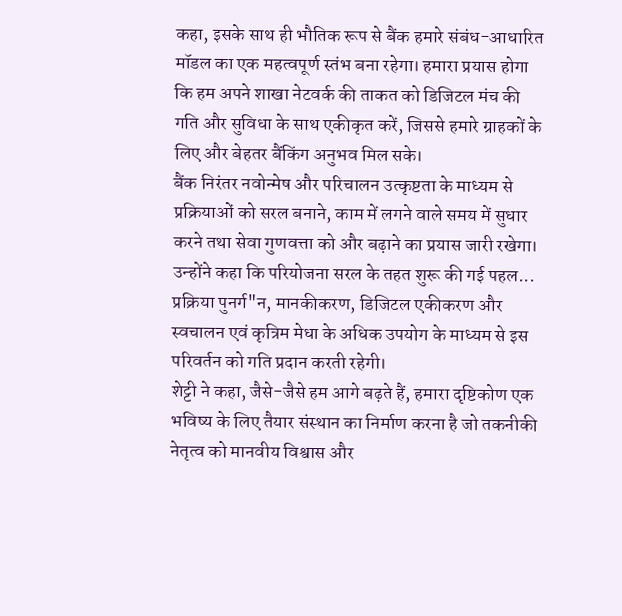कहा, इसके साथ ही भौतिक रूप से बैंक हमारे संबंध-आधारित मॉडल का एक महत्वपूर्ण स्तंभ बना रहेगा। हमारा प्रयास होगा कि हम अपने शाखा नेटवर्क की ताकत को डिजिटल मंच की गति और सुविधा के साथ एकीकृत करें, जिससे हमारे ग्राहकों के लिए और बेहतर बैंकिंग अनुभव मिल सके।
बैंक निरंतर नवोन्मेष और परिचालन उत्कृष्टता के माध्यम से प्रक्रियाओं को सरल बनाने, काम में लगने वाले समय में सुधार करने तथा सेवा गुणवत्ता को और बढ़ाने का प्रयास जारी रखेगा।
उन्होंने कहा कि परियोजना सरल के तहत शुरू की गई पहल... प्रक्रिया पुनर्ग"न, मानकीकरण, डिजिटल एकीकरण और स्वचालन एवं कृत्रिम मेधा के अधिक उपयोग के माध्यम से इस परिवर्तन को गति प्रदान करती रहेगी।
शेट्टी ने कहा, जैसे-जैसे हम आगे बढ़ते हैं, हमारा दृष्टिकोण एक भविष्य के लिए तैयार संस्थान का निर्माण करना है जो तकनीकी नेतृत्व को मानवीय विश्वास और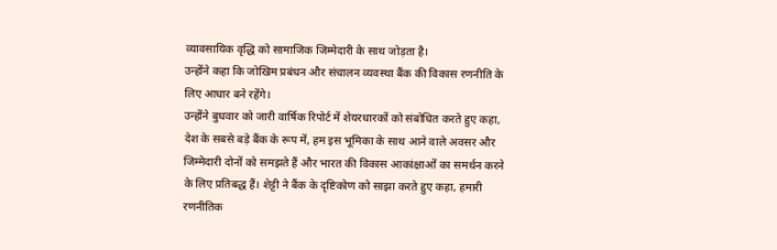व्यावसायिक वृद्धि को सामाजिक जिम्मेदारी के साथ जोड़ता है।
उन्होंने कहा कि जोखिम प्रबंधन और संचालन व्यवस्था बैंक की विकास रणनीति के लिए आधार बने रहेंगे।
उन्होंने बुधवार को जारी वार्षिक रिपोर्ट में शेयरधारकों को संबोधित करते हुए कहा, देश के सबसे बड़े बैंक के रूप में, हम इस भूमिका के साथ आने वाले अवसर और जिम्मेदारी दोनों को समझते हैं और भारत की विकास आकांक्षाओं का समर्थन करने के लिए प्रतिबद्ध हैं। शेट्टी ने बैंक के दृष्टिकोण को साझा करते हुए कहा, हमारी रणनीतिक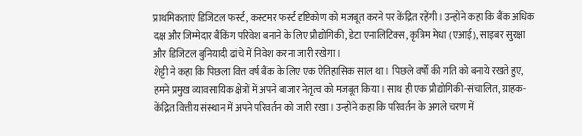प्राथमिकताएं डिजिटल फर्स्ट, कस्टमर फर्स्ट दृष्टिकोण को मजबूत करने पर केंद्रित रहेंगी। उन्होंने कहा कि बैंक अधिक दक्ष और जिम्मेदार बैंकिंग परिवेश बनाने के लिए प्रौद्योगिकी, डेटा एनालिटिक्स, कृत्रिम मेधा (एआई), साइबर सुरक्षा और डिजिटल बुनियादी ढांचे में निवेश करना जारी रखेगा।
शेट्टी ने कहा कि पिछला वित्त वर्ष बैंक के लिए एक ऐतिहासिक साल था। पिछले वर्षों की गति को बनाये रखते हुए, हमने प्रमुख व्यावसायिक क्षेत्रों में अपने बाजार नेतृत्व को मजबूत किया। साथ ही एक प्रौद्योगिकी-संचालित, ग्राहक-केंद्रित वित्तीय संस्थान में अपने परिवर्तन को जारी रखा। उन्होंने कहा कि परिवर्तन के अगले चरण में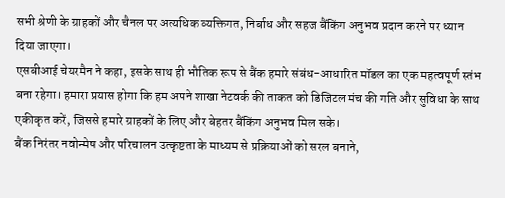सभी श्रेणी के ग्राहकों और चैनल पर अत्यधिक व्यक्तिगत, निर्बाध और सहज बैंकिंग अनुभव प्रदान करने पर ध्यान दिया जाएगा।
एसबीआई चेयरमैन ने कहा, इसके साथ ही भौतिक रूप से बैंक हमारे संबंध-आधारित मॉडल का एक महत्वपूर्ण स्तंभ बना रहेगा। हमारा प्रयास होगा कि हम अपने शाखा नेटवर्क की ताकत को डिजिटल मंच की गति और सुविधा के साथ एकीकृत करें, जिससे हमारे ग्राहकों के लिए और बेहतर बैंकिंग अनुभव मिल सके।
बैंक निरंतर नवोन्मेष और परिचालन उत्कृष्टता के माध्यम से प्रक्रियाओं को सरल बनाने,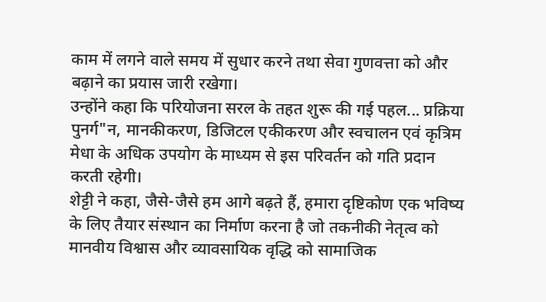काम में लगने वाले समय में सुधार करने तथा सेवा गुणवत्ता को और बढ़ाने का प्रयास जारी रखेगा।
उन्होंने कहा कि परियोजना सरल के तहत शुरू की गई पहल... प्रक्रिया पुनर्ग"न, मानकीकरण, डिजिटल एकीकरण और स्वचालन एवं कृत्रिम मेधा के अधिक उपयोग के माध्यम से इस परिवर्तन को गति प्रदान करती रहेगी।
शेट्टी ने कहा, जैसे-जैसे हम आगे बढ़ते हैं, हमारा दृष्टिकोण एक भविष्य के लिए तैयार संस्थान का निर्माण करना है जो तकनीकी नेतृत्व को मानवीय विश्वास और व्यावसायिक वृद्धि को सामाजिक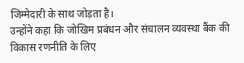जिम्मेदारी के साथ जोड़ता है।
उन्होंने कहा कि जोखिम प्रबंधन और संचालन व्यवस्था बैंक की विकास रणनीति के लिए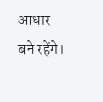आधार बने रहेंगे।